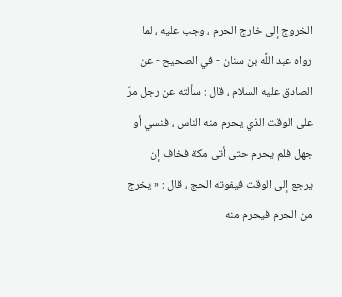الخروج إلى خارج الحرم ، وجب عليه ، لما رواه عبد اللَّه بن سنان - في الصحيح - عن الصادق عليه السلام ، قال : سألته عن رجل مرّ على الوقت الذي يحرم منه الناس ، فنسي أو جهل فلم يحرم حتى أتى مكة فخاف إن يرجع إلى الوقت فيفوته الحج ، قال : « يخرج من الحرم فيحرم منه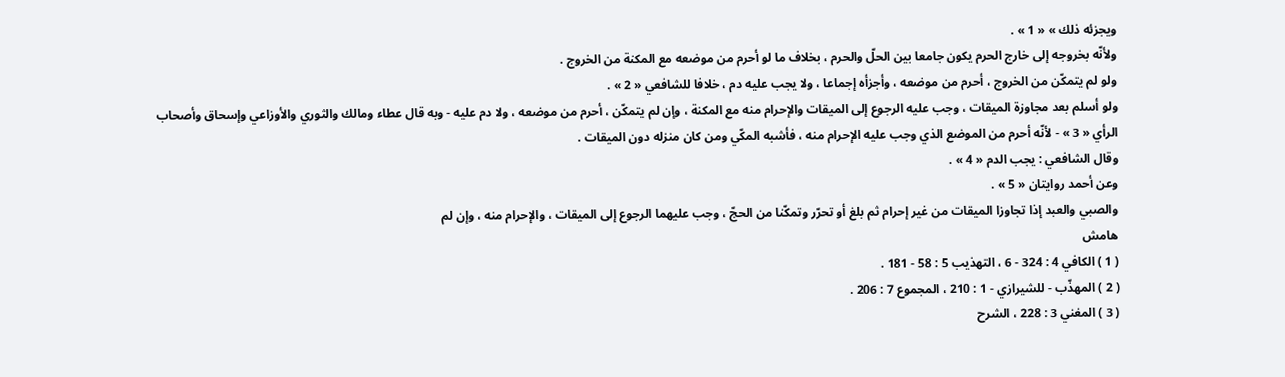ويجزئه ذلك » « 1 » .
ولأنّه بخروجه إلى خارج الحرم يكون جامعا بين الحلّ والحرم ، بخلاف ما لو أحرم من موضعه مع المكنة من الخروج .
ولو لم يتمكّن من الخروج ، أحرم من موضعه ، وأجزأه إجماعا ، ولا يجب عليه دم ، خلافا للشافعي « 2 » .
ولو أسلم بعد مجاوزة الميقات ، وجب عليه الرجوع إلى الميقات والإحرام منه مع المكنة ، وإن لم يتمكّن ، أحرم من موضعه ، ولا دم عليه - وبه قال عطاء ومالك والثوري والأوزاعي وإسحاق وأصحاب الرأي « 3 » - لأنّه أحرم من الموضع الذي وجب عليه الإحرام منه ، فأشبه المكّي ومن كان منزله دون الميقات .
وقال الشافعي : يجب الدم « 4 » .
وعن أحمد روايتان « 5 » .
والصبي والعبد إذا تجاوزا الميقات من غير إحرام ثم بلغ أو تحرّر وتمكّنا من الحجّ ، وجب عليهما الرجوع إلى الميقات ، والإحرام منه ، وإن لم
هامش
( 1 ) الكافي 4 : 324 - 6 ، التهذيب 5 : 58 - 181 .
( 2 ) المهذّب - للشيرازي - 1 : 210 ، المجموع 7 : 206 .
( 3 ) المغني 3 : 228 ، الشرح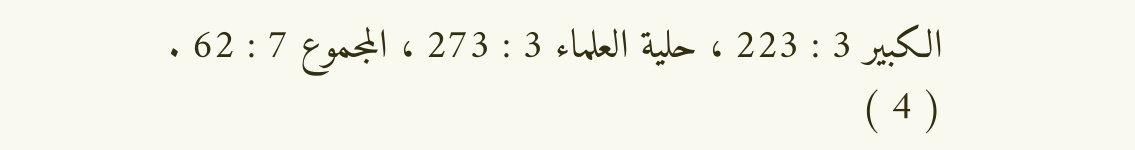الكبير 3 : 223 ، حلية العلماء 3 : 273 ، المجموع 7 : 62 .
( 4 )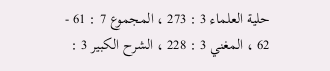حلية العلماء 3 : 273 ، المجموع 7 : 61 - 62 ، المغني 3 : 228 ، الشرح الكبير 3 :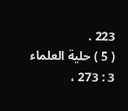223 .
( 5 ) حلية العلماء 3 : 273 ،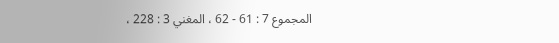المجموع 7 : 61 - 62 ، المغني 3 : 228 ،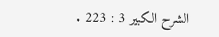الشرح الكبير 3 : 223 .